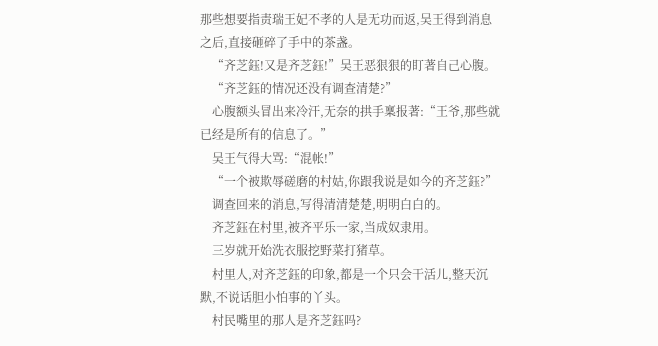那些想要指责瑞王妃不孝的人是无功而返,吴王得到消息之后,直接砸碎了手中的茶盏。
    “齐芝鈺!又是齐芝鈺!”吴王恶狠狠的盯著自己心腹。
    “齐芝鈺的情况还没有调查清楚?”
    心腹额头冒出来冷汗,无奈的拱手稟报著:“王爷,那些就已经是所有的信息了。”
    吴王气得大骂:“混帐!”
    “一个被欺辱磋磨的村姑,你跟我说是如今的齐芝鈺?”
    调查回来的消息,写得清清楚楚,明明白白的。
    齐芝鈺在村里,被齐平乐一家,当成奴隶用。
    三岁就开始洗衣服挖野菜打猪草。
    村里人,对齐芝鈺的印象,都是一个只会干活儿,整天沉默,不说话胆小怕事的丫头。
    村民嘴里的那人是齐芝鈺吗?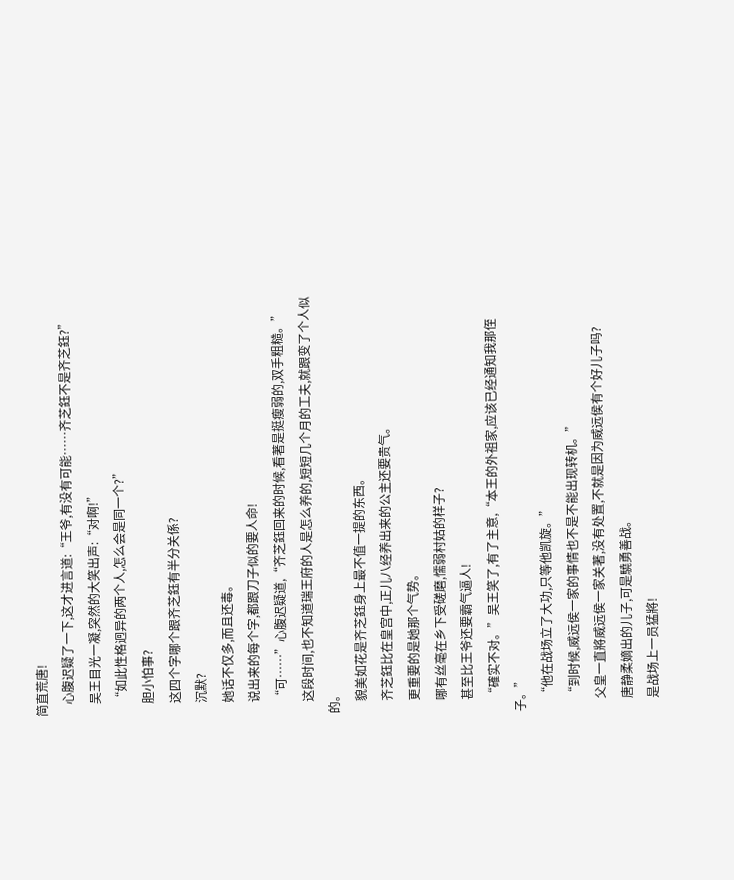简直荒唐!
    心腹迟疑了一下,这才进言道:“王爷,有没有可能……齐芝鈺不是齐芝鈺?”
    吴王目光一凝,突然的大笑出声:“对啊!”
    “如此性格迥异的两个人,怎么会是同一个?”
    胆小怕事?
    这四个字哪个跟齐芝鈺有半分关係?
    沉默?
    她话不仅多,而且还毒。
    说出来的每个字,都跟刀子似的要人命!
    “可……”心腹迟疑道,“齐芝鈺回来的时候,看著是挺瘦弱的,双手粗糙。”
    这段时间,也不知道瑞王府的人是怎么养的,短短几个月的工夫,就跟变了个人似的。
    貌美如花是齐芝鈺身上最不值一提的东西。
    齐芝鈺比在皇宫中,正儿八经养出来的公主还要贵气。
    更重要的是她那个气势。
    哪有丝毫在乡下受磋磨,懦弱村姑的样子?
    甚至比王爷还要霸气逼人!
    “確实不对。”吴王笑了,有了主意,“本王的外祖家,应该已经通知我那侄子。”
    “他在战场立了大功,只等他凯旋。”
    “到时候,威远侯一家的事情也不是不能出现转机。”
    父皇一直將威远侯一家关著,没有处置,不就是因为威远侯有个好儿子吗?
    唐静柔嫡出的儿子,可是驍勇善战。
    是战场上一员猛將!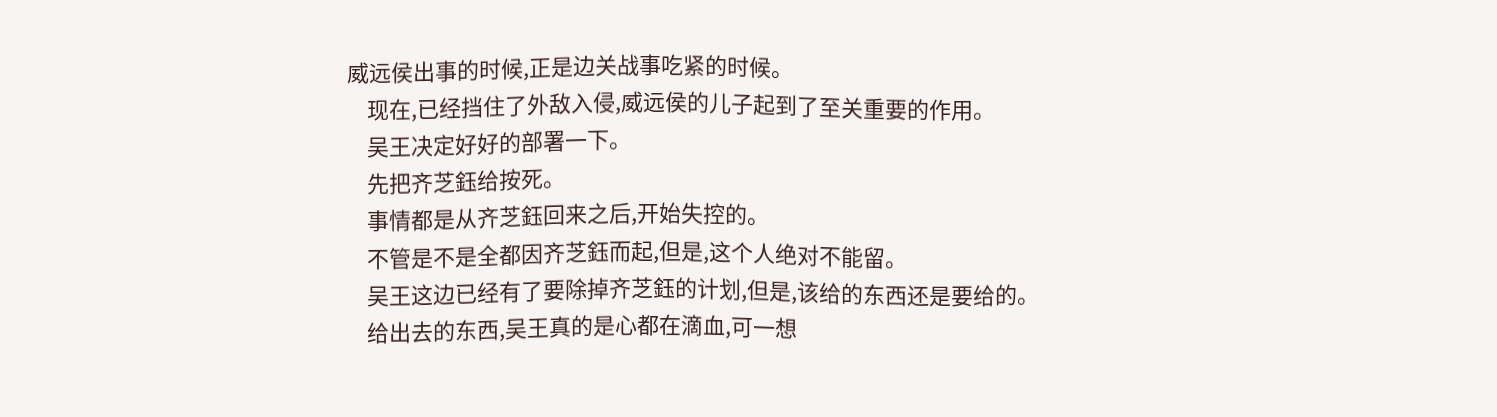威远侯出事的时候,正是边关战事吃紧的时候。
    现在,已经挡住了外敌入侵,威远侯的儿子起到了至关重要的作用。
    吴王决定好好的部署一下。
    先把齐芝鈺给按死。
    事情都是从齐芝鈺回来之后,开始失控的。
    不管是不是全都因齐芝鈺而起,但是,这个人绝对不能留。
    吴王这边已经有了要除掉齐芝鈺的计划,但是,该给的东西还是要给的。
    给出去的东西,吴王真的是心都在滴血,可一想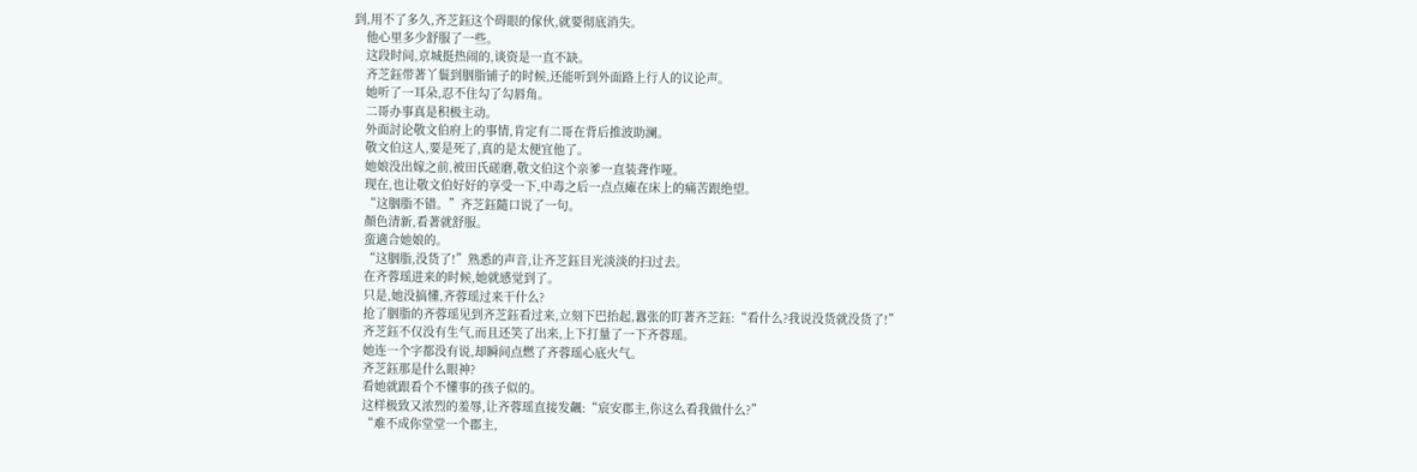到,用不了多久,齐芝鈺这个碍眼的傢伙,就要彻底消失。
    他心里多少舒服了一些。
    这段时间,京城挺热闹的,谈资是一直不缺。
    齐芝鈺带著丫鬟到胭脂铺子的时候,还能听到外面路上行人的议论声。
    她听了一耳朵,忍不住勾了勾唇角。
    二哥办事真是积极主动。
    外面討论敬文伯府上的事情,肯定有二哥在背后推波助澜。
    敬文伯这人,要是死了,真的是太便宜他了。
    她娘没出嫁之前,被田氏磋磨,敬文伯这个亲爹一直装聋作哑。
    现在,也让敬文伯好好的享受一下,中毒之后一点点瘫在床上的痛苦跟绝望。
    “这胭脂不错。”齐芝鈺隨口说了一句。
    顏色清新,看著就舒服。
    蛮適合她娘的。
    “这胭脂,没货了!”熟悉的声音,让齐芝鈺目光淡淡的扫过去。
    在齐蓉瑶进来的时候,她就感觉到了。
    只是,她没搞懂,齐蓉瑶过来干什么?
    抢了胭脂的齐蓉瑶见到齐芝鈺看过来,立刻下巴抬起,囂张的盯著齐芝鈺:“看什么?我说没货就没货了!”
    齐芝鈺不仅没有生气,而且还笑了出来,上下打量了一下齐蓉瑶。
    她连一个字都没有说,却瞬间点燃了齐蓉瑶心底火气。
    齐芝鈺那是什么眼神?
    看她就跟看个不懂事的孩子似的。
    这样极致又浓烈的羞辱,让齐蓉瑶直接发飆:“宸安郡主,你这么看我做什么?”
    “难不成你堂堂一个郡主,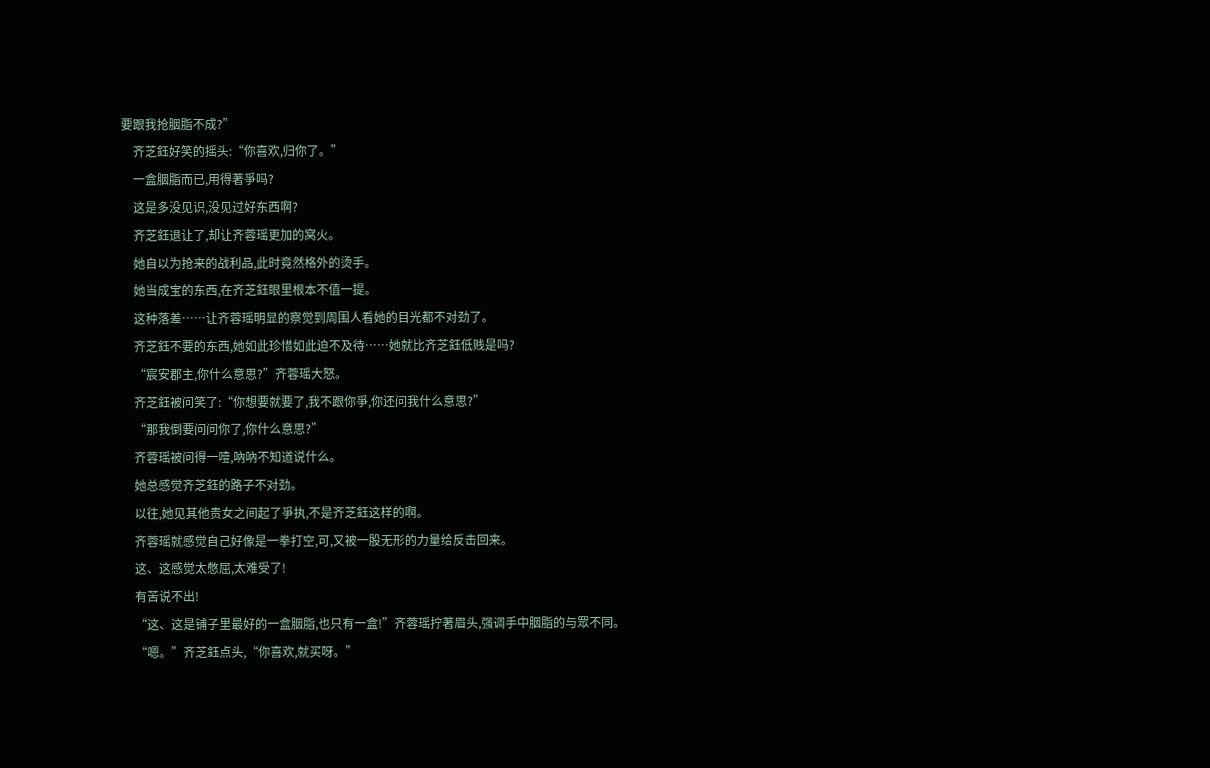要跟我抢胭脂不成?”
    齐芝鈺好笑的摇头:“你喜欢,归你了。”
    一盒胭脂而已,用得著爭吗?
    这是多没见识,没见过好东西啊?
    齐芝鈺退让了,却让齐蓉瑶更加的窝火。
    她自以为抢来的战利品,此时竟然格外的烫手。
    她当成宝的东西,在齐芝鈺眼里根本不值一提。
    这种落差……让齐蓉瑶明显的察觉到周围人看她的目光都不对劲了。
    齐芝鈺不要的东西,她如此珍惜如此迫不及待……她就比齐芝鈺低贱是吗?
    “宸安郡主,你什么意思?”齐蓉瑶大怒。
    齐芝鈺被问笑了:“你想要就要了,我不跟你爭,你还问我什么意思?”
    “那我倒要问问你了,你什么意思?”
    齐蓉瑶被问得一噎,吶吶不知道说什么。
    她总感觉齐芝鈺的路子不对劲。
    以往,她见其他贵女之间起了爭执,不是齐芝鈺这样的啊。
    齐蓉瑶就感觉自己好像是一拳打空,可,又被一股无形的力量给反击回来。
    这、这感觉太憋屈,太难受了!
    有苦说不出!
    “这、这是铺子里最好的一盒胭脂,也只有一盒!”齐蓉瑶拧著眉头,强调手中胭脂的与眾不同。
    “嗯。”齐芝鈺点头,“你喜欢,就买呀。”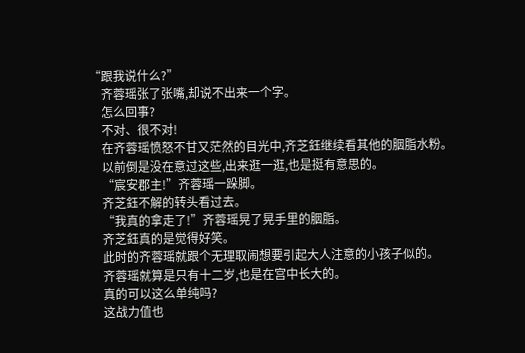“跟我说什么?”
    齐蓉瑶张了张嘴,却说不出来一个字。
    怎么回事?
    不对、很不对!
    在齐蓉瑶愤怒不甘又茫然的目光中,齐芝鈺继续看其他的胭脂水粉。
    以前倒是没在意过这些,出来逛一逛,也是挺有意思的。
    “宸安郡主!”齐蓉瑶一跺脚。
    齐芝鈺不解的转头看过去。
    “我真的拿走了!”齐蓉瑶晃了晃手里的胭脂。
    齐芝鈺真的是觉得好笑。
    此时的齐蓉瑶就跟个无理取闹想要引起大人注意的小孩子似的。
    齐蓉瑶就算是只有十二岁,也是在宫中长大的。
    真的可以这么单纯吗?
    这战力值也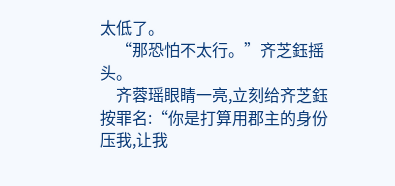太低了。
    “那恐怕不太行。”齐芝鈺摇头。
    齐蓉瑶眼睛一亮,立刻给齐芝鈺按罪名:“你是打算用郡主的身份压我,让我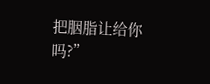把胭脂让给你吗?”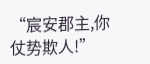“宸安郡主,你仗势欺人!”